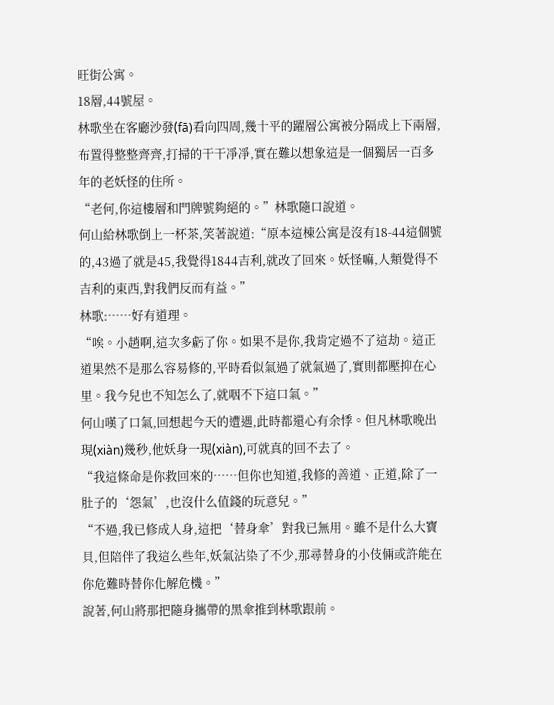旺街公寓。
18層,44號屋。
林歌坐在客廳沙發(fā)看向四周,幾十平的躍層公寓被分隔成上下兩層,布置得整整齊齊,打掃的干干凈凈,實在難以想象這是一個獨居一百多年的老妖怪的住所。
“老何,你這樓層和門牌號夠絕的。”林歌隨口說道。
何山給林歌倒上一杯茶,笑著說道:“原本這棟公寓是沒有18-44這個號的,43過了就是45,我覺得1844吉利,就改了回來。妖怪嘛,人類覺得不吉利的東西,對我們反而有益。”
林歌:……好有道理。
“唉。小趙啊,這次多虧了你。如果不是你,我肯定過不了這劫。這正道果然不是那么容易修的,平時看似氣過了就氣過了,實則都壓抑在心里。我今兒也不知怎么了,就咽不下這口氣。”
何山嘆了口氣,回想起今天的遭遇,此時都還心有余悸。但凡林歌晚出現(xiàn)幾秒,他妖身一現(xiàn),可就真的回不去了。
“我這條命是你救回來的……但你也知道,我修的善道、正道,除了一肚子的‘怨氣’,也沒什么值錢的玩意兒。”
“不過,我已修成人身,這把‘替身傘’對我已無用。雖不是什么大寶貝,但陪伴了我這么些年,妖氣沾染了不少,那尋替身的小伎倆或許能在你危難時替你化解危機。”
說著,何山將那把隨身攜帶的黑傘推到林歌跟前。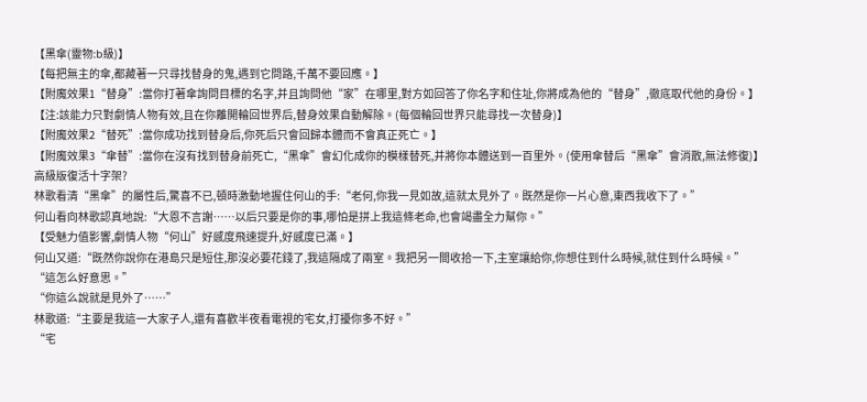【黑傘(靈物:b級)】
【每把無主的傘,都藏著一只尋找替身的鬼,遇到它問路,千萬不要回應。】
【附魔效果1“替身”:當你打著傘詢問目標的名字,并且詢問他“家”在哪里,對方如回答了你名字和住址,你將成為他的“替身”,徹底取代他的身份。】
【注:該能力只對劇情人物有效,且在你離開輪回世界后,替身效果自動解除。(每個輪回世界只能尋找一次替身)】
【附魔效果2“替死”:當你成功找到替身后,你死后只會回歸本體而不會真正死亡。】
【附魔效果3“傘替”:當你在沒有找到替身前死亡,“黑傘”會幻化成你的模樣替死,并將你本體送到一百里外。(使用傘替后“黑傘”會消散,無法修復)】
高級版復活十字架?
林歌看清“黑傘”的屬性后,驚喜不已,頓時激動地握住何山的手:“老何,你我一見如故,這就太見外了。既然是你一片心意,東西我收下了。”
何山看向林歌認真地說:“大恩不言謝……以后只要是你的事,哪怕是拼上我這條老命,也會竭盡全力幫你。”
【受魅力值影響,劇情人物“何山”好感度飛速提升,好感度已滿。】
何山又道:“既然你說你在港島只是短住,那沒必要花錢了,我這隔成了兩室。我把另一間收拾一下,主室讓給你,你想住到什么時候,就住到什么時候。”
“這怎么好意思。”
“你這么說就是見外了……”
林歌道:“主要是我這一大家子人,還有喜歡半夜看電視的宅女,打擾你多不好。”
“宅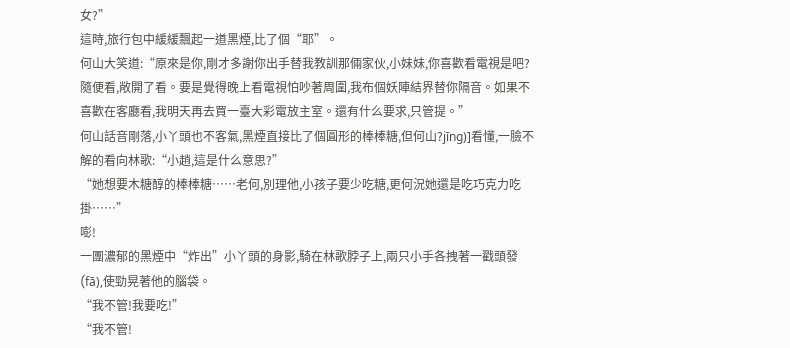女?”
這時,旅行包中緩緩飄起一道黑煙,比了個“耶”。
何山大笑道:“原來是你,剛才多謝你出手替我教訓那倆家伙,小妹妹,你喜歡看電視是吧?隨便看,敞開了看。要是覺得晚上看電視怕吵著周圍,我布個妖陣結界替你隔音。如果不喜歡在客廳看,我明天再去買一臺大彩電放主室。還有什么要求,只管提。”
何山話音剛落,小丫頭也不客氣,黑煙直接比了個圓形的棒棒糖,但何山?jīng)]看懂,一臉不解的看向林歌:“小趙,這是什么意思?”
“她想要木糖醇的棒棒糖……老何,別理他,小孩子要少吃糖,更何況她還是吃巧克力吃掛……”
嘭!
一團濃郁的黑煙中“炸出”小丫頭的身影,騎在林歌脖子上,兩只小手各拽著一戳頭發(fā),使勁晃著他的腦袋。
“我不管!我要吃!”
“我不管!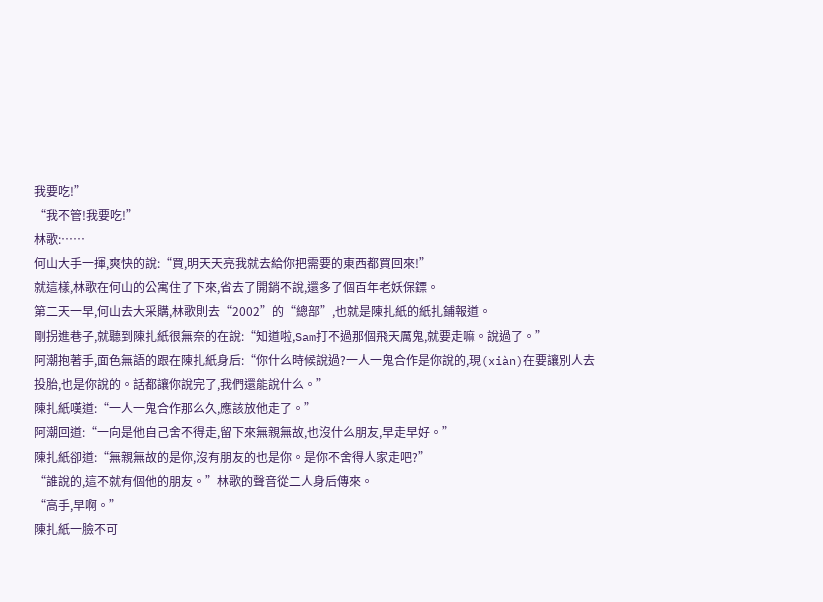我要吃!”
“我不管!我要吃!”
林歌:……
何山大手一揮,爽快的說:“買,明天天亮我就去給你把需要的東西都買回來!”
就這樣,林歌在何山的公寓住了下來,省去了開銷不說,還多了個百年老妖保鏢。
第二天一早,何山去大采購,林歌則去“2002”的“總部”,也就是陳扎紙的紙扎鋪報道。
剛拐進巷子,就聽到陳扎紙很無奈的在說:“知道啦,Sam打不過那個飛天厲鬼,就要走嘛。說過了。”
阿潮抱著手,面色無語的跟在陳扎紙身后:“你什么時候說過?一人一鬼合作是你說的,現(xiàn)在要讓別人去投胎,也是你說的。話都讓你說完了,我們還能說什么。”
陳扎紙嘆道:“一人一鬼合作那么久,應該放他走了。”
阿潮回道:“一向是他自己舍不得走,留下來無親無故,也沒什么朋友,早走早好。”
陳扎紙卻道:“無親無故的是你,沒有朋友的也是你。是你不舍得人家走吧?”
“誰說的,這不就有個他的朋友。”林歌的聲音從二人身后傳來。
“高手,早啊。”
陳扎紙一臉不可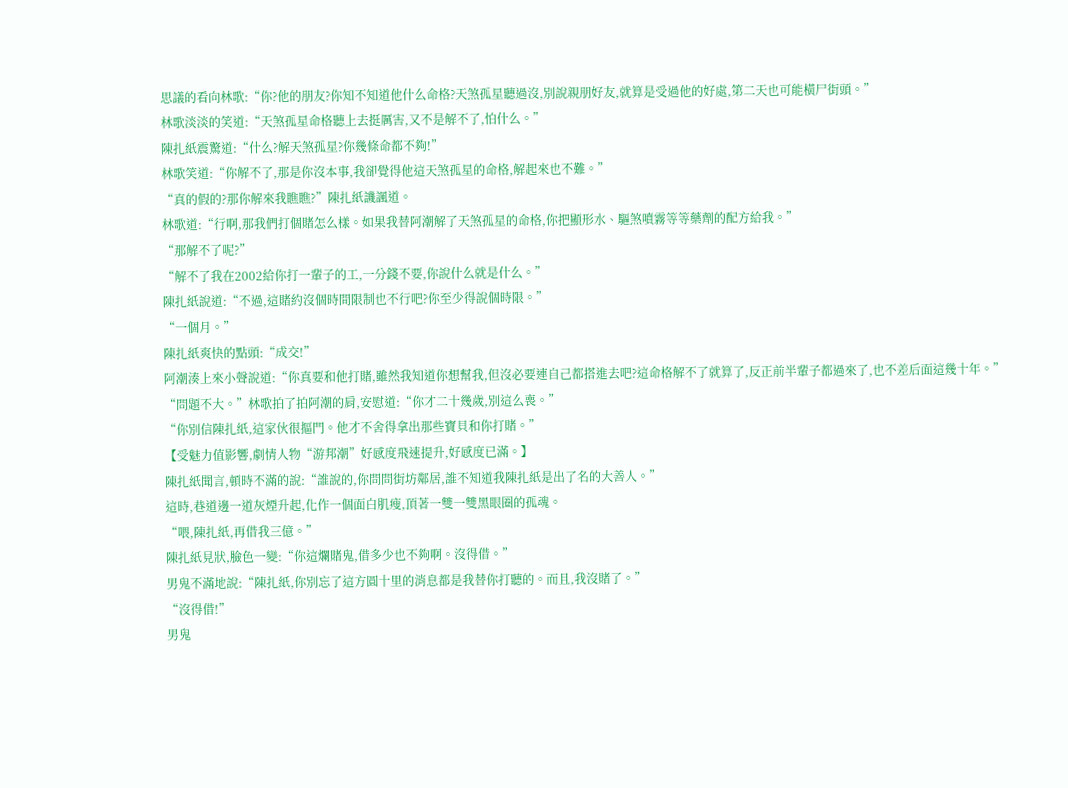思議的看向林歌:“你?他的朋友?你知不知道他什么命格?天煞孤星聽過沒,別說親朋好友,就算是受過他的好處,第二天也可能橫尸街頭。”
林歌淡淡的笑道:“天煞孤星命格聽上去挺厲害,又不是解不了,怕什么。”
陳扎紙震驚道:“什么?解天煞孤星?你幾條命都不夠!”
林歌笑道:“你解不了,那是你沒本事,我卻覺得他這天煞孤星的命格,解起來也不難。”
“真的假的?那你解來我瞧瞧?”陳扎紙譏諷道。
林歌道:“行啊,那我們打個賭怎么樣。如果我替阿潮解了天煞孤星的命格,你把顯形水、驅煞噴霧等等藥劑的配方給我。”
“那解不了呢?”
“解不了我在2002給你打一輩子的工,一分錢不要,你說什么就是什么。”
陳扎紙說道:“不過,這賭約沒個時間限制也不行吧?你至少得說個時限。”
“一個月。”
陳扎紙爽快的點頭:“成交!”
阿潮湊上來小聲說道:“你真要和他打賭,雖然我知道你想幫我,但沒必要連自己都搭進去吧?這命格解不了就算了,反正前半輩子都過來了,也不差后面這幾十年。”
“問題不大。”林歌拍了拍阿潮的肩,安慰道:“你才二十幾歲,別這么喪。”
“你別信陳扎紙,這家伙很摳門。他才不舍得拿出那些寶貝和你打賭。”
【受魅力值影響,劇情人物“游邦潮”好感度飛速提升,好感度已滿。】
陳扎紙聞言,頓時不滿的說:“誰說的,你問問街坊鄰居,誰不知道我陳扎紙是出了名的大善人。”
這時,巷道邊一道灰煙升起,化作一個面白肌瘦,頂著一雙一雙黑眼圈的孤魂。
“喂,陳扎紙,再借我三億。”
陳扎紙見狀,臉色一變:“你這爛賭鬼,借多少也不夠啊。沒得借。”
男鬼不滿地說:“陳扎紙,你別忘了這方圓十里的消息都是我替你打聽的。而且,我沒賭了。”
“沒得借!”
男鬼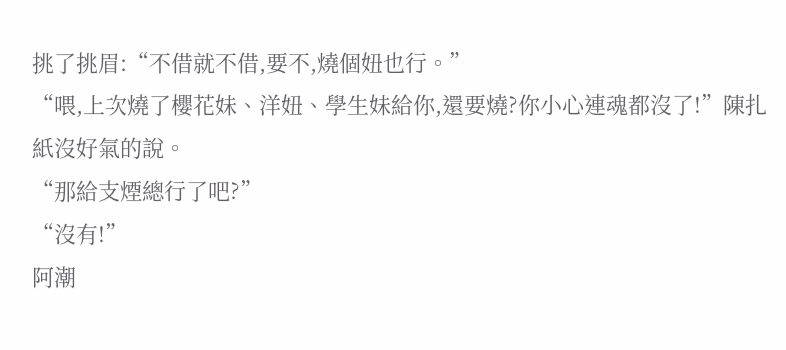挑了挑眉:“不借就不借,要不,燒個妞也行。”
“喂,上次燒了櫻花妹、洋妞、學生妹給你,還要燒?你小心連魂都沒了!”陳扎紙沒好氣的說。
“那給支煙總行了吧?”
“沒有!”
阿潮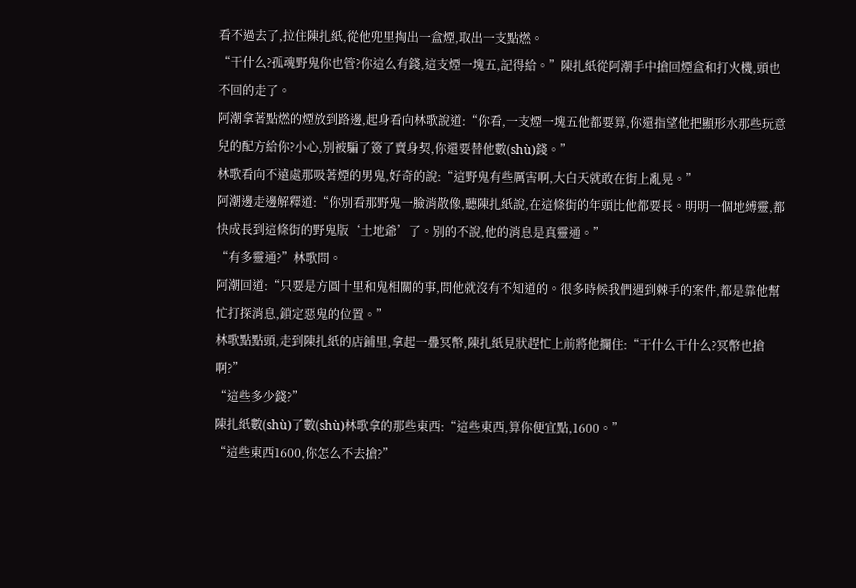看不過去了,拉住陳扎紙,從他兜里掏出一盒煙,取出一支點燃。
“干什么?孤魂野鬼你也管?你這么有錢,這支煙一塊五,記得給。”陳扎紙從阿潮手中搶回煙盒和打火機,頭也不回的走了。
阿潮拿著點燃的煙放到路邊,起身看向林歌說道:“你看,一支煙一塊五他都要算,你還指望他把顯形水那些玩意兒的配方給你?小心,別被騙了簽了賣身契,你還要替他數(shù)錢。”
林歌看向不遠處那吸著煙的男鬼,好奇的說:“這野鬼有些厲害啊,大白天就敢在街上亂晃。”
阿潮邊走邊解釋道:“你別看那野鬼一臉消散像,聽陳扎紙說,在這條街的年頭比他都要長。明明一個地縛靈,都快成長到這條街的野鬼版‘土地爺’了。別的不說,他的消息是真靈通。”
“有多靈通?”林歌問。
阿潮回道:“只要是方圓十里和鬼相關的事,問他就沒有不知道的。很多時候我們遇到棘手的案件,都是靠他幫忙打探消息,鎖定惡鬼的位置。”
林歌點點頭,走到陳扎紙的店鋪里,拿起一疊冥幣,陳扎紙見狀趕忙上前將他攔住:“干什么干什么?冥幣也搶啊?”
“這些多少錢?”
陳扎紙數(shù)了數(shù)林歌拿的那些東西:“這些東西,算你便宜點,1600。”
“這些東西1600,你怎么不去搶?”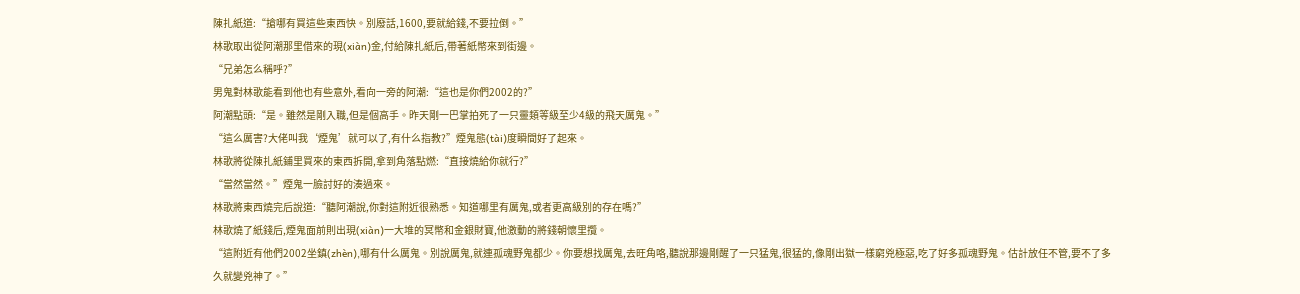陳扎紙道:“搶哪有買這些東西快。別廢話,1600,要就給錢,不要拉倒。”
林歌取出從阿潮那里借來的現(xiàn)金,付給陳扎紙后,帶著紙幣來到街邊。
“兄弟怎么稱呼?”
男鬼對林歌能看到他也有些意外,看向一旁的阿潮:“這也是你們2002的?”
阿潮點頭:“是。雖然是剛入職,但是個高手。昨天剛一巴掌拍死了一只靈類等級至少4級的飛天厲鬼。”
“這么厲害?大佬叫我‘煙鬼’就可以了,有什么指教?”煙鬼態(tài)度瞬間好了起來。
林歌將從陳扎紙鋪里買來的東西拆開,拿到角落點燃:“直接燒給你就行?”
“當然當然。”煙鬼一臉討好的湊過來。
林歌將東西燒完后說道:“聽阿潮說,你對這附近很熟悉。知道哪里有厲鬼,或者更高級別的存在嗎?”
林歌燒了紙錢后,煙鬼面前則出現(xiàn)一大堆的冥幣和金銀財寶,他激動的將錢朝懷里攬。
“這附近有他們2002坐鎮(zhèn),哪有什么厲鬼。別說厲鬼,就連孤魂野鬼都少。你要想找厲鬼,去旺角咯,聽說那邊剛醒了一只猛鬼,很猛的,像剛出獄一樣窮兇極惡,吃了好多孤魂野鬼。估計放任不管,要不了多久就變兇神了。”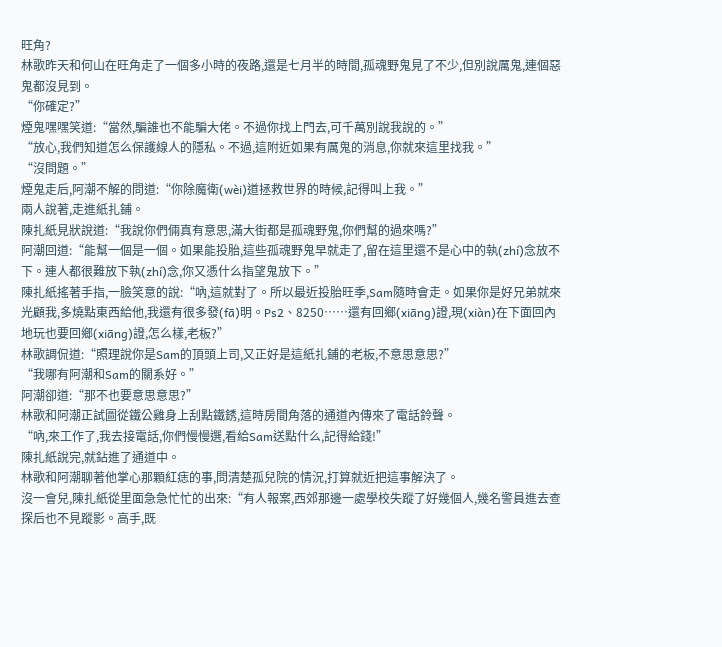旺角?
林歌昨天和何山在旺角走了一個多小時的夜路,還是七月半的時間,孤魂野鬼見了不少,但別說厲鬼,連個惡鬼都沒見到。
“你確定?”
煙鬼嘿嘿笑道:“當然,騙誰也不能騙大佬。不過你找上門去,可千萬別說我說的。”
“放心,我們知道怎么保護線人的隱私。不過,這附近如果有厲鬼的消息,你就來這里找我。”
“沒問題。”
煙鬼走后,阿潮不解的問道:“你除魔衛(wèi)道拯救世界的時候,記得叫上我。”
兩人說著,走進紙扎鋪。
陳扎紙見狀說道:“我說你們倆真有意思,滿大街都是孤魂野鬼,你們幫的過來嗎?”
阿潮回道:“能幫一個是一個。如果能投胎,這些孤魂野鬼早就走了,留在這里還不是心中的執(zhí)念放不下。連人都很難放下執(zhí)念,你又憑什么指望鬼放下。”
陳扎紙搖著手指,一臉笑意的說:“吶,這就對了。所以最近投胎旺季,Sam隨時會走。如果你是好兄弟就來光顧我,多燒點東西給他,我還有很多發(fā)明。Ps2、8250……還有回鄉(xiāng)證,現(xiàn)在下面回內地玩也要回鄉(xiāng)證,怎么樣,老板?”
林歌調侃道:“照理說你是Sam的頂頭上司,又正好是這紙扎鋪的老板,不意思意思?”
“我哪有阿潮和Sam的關系好。”
阿潮卻道:“那不也要意思意思?”
林歌和阿潮正試圖從鐵公雞身上刮點鐵銹,這時房間角落的通道內傳來了電話鈴聲。
“吶,來工作了,我去接電話,你們慢慢選,看給Sam送點什么,記得給錢!”
陳扎紙說完,就鉆進了通道中。
林歌和阿潮聊著他掌心那顆紅痣的事,問清楚孤兒院的情況,打算就近把這事解決了。
沒一會兒,陳扎紙從里面急急忙忙的出來:“有人報案,西郊那邊一處學校失蹤了好幾個人,幾名警員進去查探后也不見蹤影。高手,既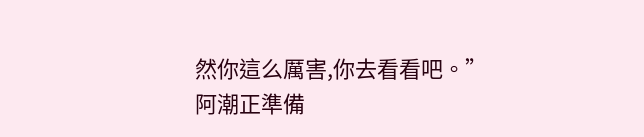然你這么厲害,你去看看吧。”
阿潮正準備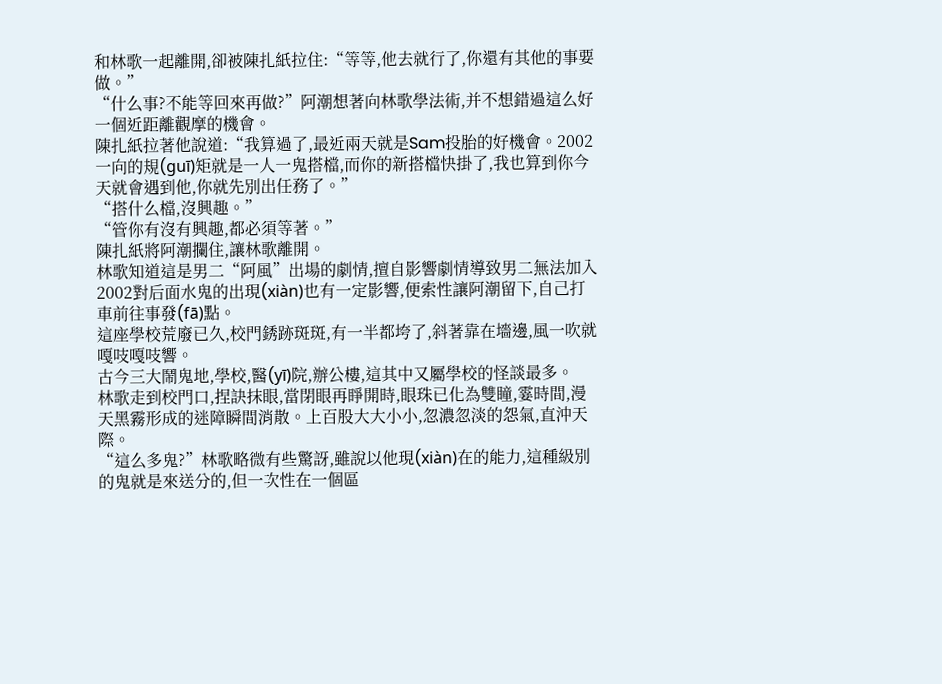和林歌一起離開,卻被陳扎紙拉住:“等等,他去就行了,你還有其他的事要做。”
“什么事?不能等回來再做?”阿潮想著向林歌學法術,并不想錯過這么好一個近距離觀摩的機會。
陳扎紙拉著他說道:“我算過了,最近兩天就是Sam投胎的好機會。2002一向的規(guī)矩就是一人一鬼搭檔,而你的新搭檔快掛了,我也算到你今天就會遇到他,你就先別出任務了。”
“搭什么檔,沒興趣。”
“管你有沒有興趣,都必須等著。”
陳扎紙將阿潮攔住,讓林歌離開。
林歌知道這是男二“阿風”出場的劇情,擅自影響劇情導致男二無法加入2002對后面水鬼的出現(xiàn)也有一定影響,便索性讓阿潮留下,自己打車前往事發(fā)點。
這座學校荒廢已久,校門銹跡斑斑,有一半都垮了,斜著靠在墻邊,風一吹就嘎吱嘎吱響。
古今三大鬧鬼地,學校,醫(yī)院,辦公樓,這其中又屬學校的怪談最多。
林歌走到校門口,捏訣抹眼,當閉眼再睜開時,眼珠已化為雙瞳,霎時間,漫天黑霧形成的迷障瞬間消散。上百股大大小小,忽濃忽淡的怨氣,直沖天際。
“這么多鬼?”林歌略微有些驚訝,雖說以他現(xiàn)在的能力,這種級別的鬼就是來送分的,但一次性在一個區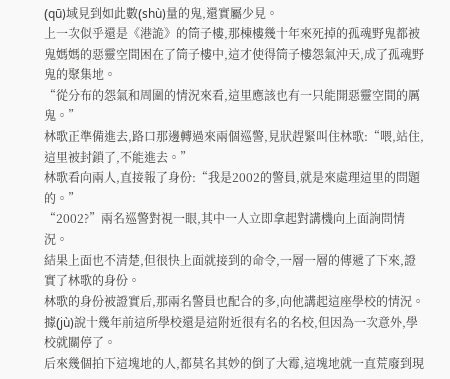(qū)域見到如此數(shù)量的鬼,還實屬少見。
上一次似乎還是《港詭》的筒子樓,那棟樓幾十年來死掉的孤魂野鬼都被鬼媽媽的惡靈空間困在了筒子樓中,這才使得筒子樓怨氣沖天,成了孤魂野鬼的聚集地。
“從分布的怨氣和周圍的情況來看,這里應該也有一只能開惡靈空間的厲鬼。”
林歌正準備進去,路口那邊轉過來兩個巡警,見狀趕緊叫住林歌:“喂,站住,這里被封鎖了,不能進去。”
林歌看向兩人,直接報了身份:“我是2002的警員,就是來處理這里的問題的。”
“2002?”兩名巡警對視一眼,其中一人立即拿起對講機向上面詢問情況。
結果上面也不清楚,但很快上面就接到的命令,一層一層的傳遞了下來,證實了林歌的身份。
林歌的身份被證實后,那兩名警員也配合的多,向他講起這座學校的情況。
據(jù)說十幾年前這所學校還是這附近很有名的名校,但因為一次意外,學校就關停了。
后來幾個拍下這塊地的人,都莫名其妙的倒了大霉,這塊地就一直荒廢到現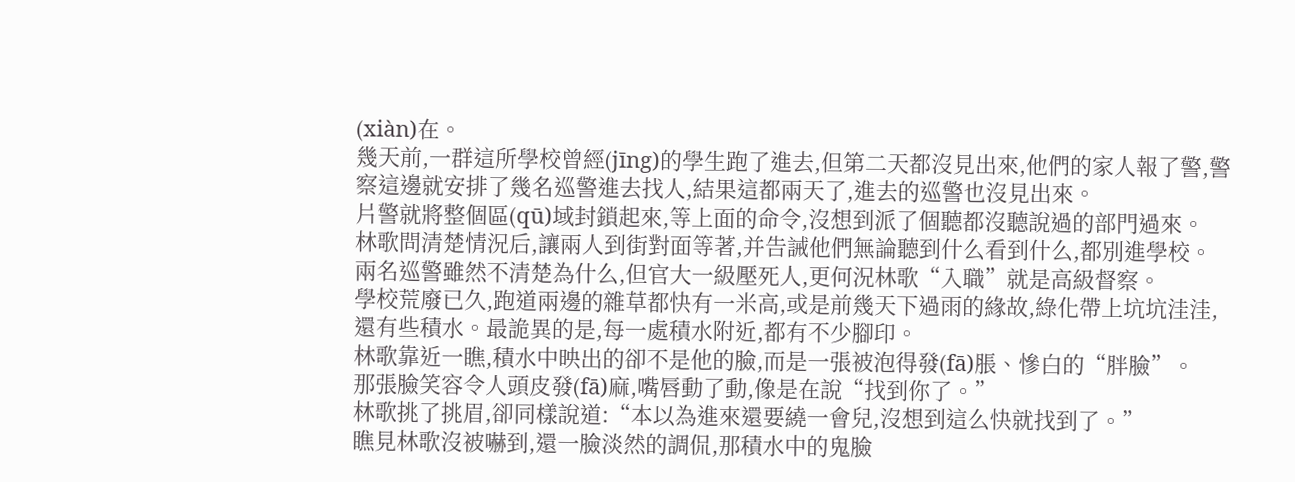(xiàn)在。
幾天前,一群這所學校曾經(jīng)的學生跑了進去,但第二天都沒見出來,他們的家人報了警,警察這邊就安排了幾名巡警進去找人,結果這都兩天了,進去的巡警也沒見出來。
片警就將整個區(qū)域封鎖起來,等上面的命令,沒想到派了個聽都沒聽說過的部門過來。
林歌問清楚情況后,讓兩人到街對面等著,并告誡他們無論聽到什么看到什么,都別進學校。
兩名巡警雖然不清楚為什么,但官大一級壓死人,更何況林歌“入職”就是高級督察。
學校荒廢已久,跑道兩邊的雜草都快有一米高,或是前幾天下過雨的緣故,綠化帶上坑坑洼洼,還有些積水。最詭異的是,每一處積水附近,都有不少腳印。
林歌靠近一瞧,積水中映出的卻不是他的臉,而是一張被泡得發(fā)脹、慘白的“胖臉”。
那張臉笑容令人頭皮發(fā)麻,嘴唇動了動,像是在說“找到你了。”
林歌挑了挑眉,卻同樣說道:“本以為進來還要繞一會兒,沒想到這么快就找到了。”
瞧見林歌沒被嚇到,還一臉淡然的調侃,那積水中的鬼臉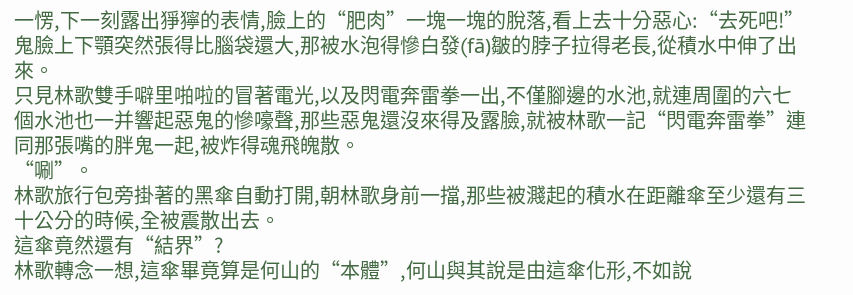一愣,下一刻露出猙獰的表情,臉上的“肥肉”一塊一塊的脫落,看上去十分惡心:“去死吧!”
鬼臉上下顎突然張得比腦袋還大,那被水泡得慘白發(fā)皺的脖子拉得老長,從積水中伸了出來。
只見林歌雙手噼里啪啦的冒著電光,以及閃電奔雷拳一出,不僅腳邊的水池,就連周圍的六七個水池也一并響起惡鬼的慘嚎聲,那些惡鬼還沒來得及露臉,就被林歌一記“閃電奔雷拳”連同那張嘴的胖鬼一起,被炸得魂飛魄散。
“唰”。
林歌旅行包旁掛著的黑傘自動打開,朝林歌身前一擋,那些被濺起的積水在距離傘至少還有三十公分的時候,全被震散出去。
這傘竟然還有“結界”?
林歌轉念一想,這傘畢竟算是何山的“本體”,何山與其說是由這傘化形,不如說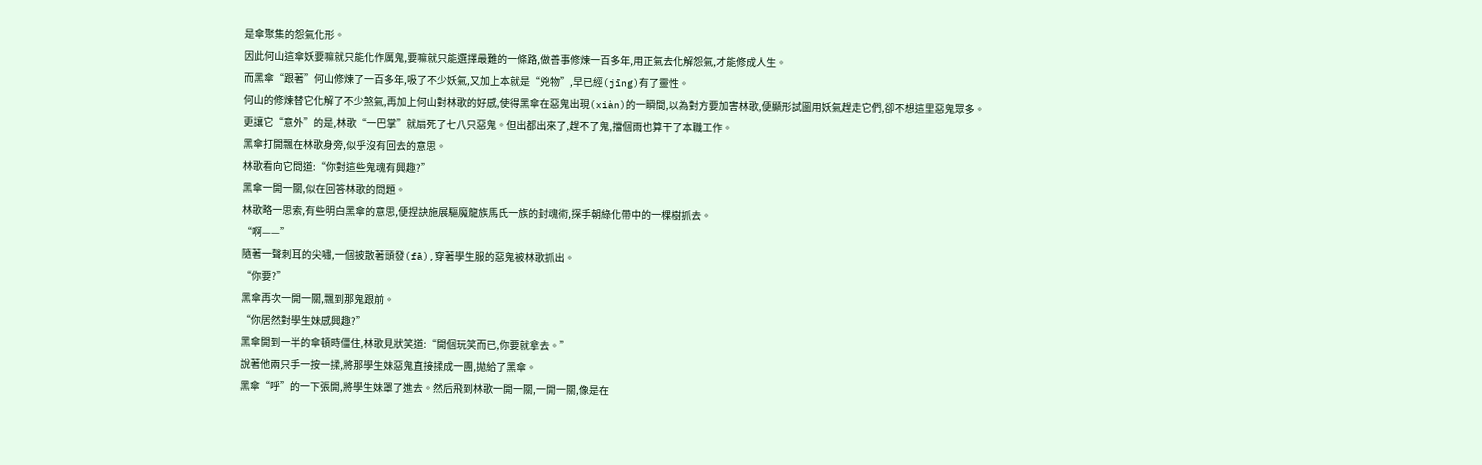是傘聚集的怨氣化形。
因此何山這傘妖要嘛就只能化作厲鬼,要嘛就只能選擇最難的一條路,做善事修煉一百多年,用正氣去化解怨氣,才能修成人生。
而黑傘“跟著”何山修煉了一百多年,吸了不少妖氣,又加上本就是“兇物”,早已經(jīng)有了靈性。
何山的修煉替它化解了不少煞氣,再加上何山對林歌的好感,使得黑傘在惡鬼出現(xiàn)的一瞬間,以為對方要加害林歌,便顯形試圖用妖氣趕走它們,卻不想這里惡鬼眾多。
更讓它“意外”的是,林歌“一巴掌”就扇死了七八只惡鬼。但出都出來了,趕不了鬼,擋個雨也算干了本職工作。
黑傘打開飄在林歌身旁,似乎沒有回去的意思。
林歌看向它問道:“你對這些鬼魂有興趣?”
黑傘一開一關,似在回答林歌的問題。
林歌略一思索,有些明白黑傘的意思,便捏訣施展驅魔龍族馬氏一族的封魂術,探手朝綠化帶中的一棵樹抓去。
“啊——”
隨著一聲刺耳的尖嘯,一個披散著頭發(fā),穿著學生服的惡鬼被林歌抓出。
“你要?”
黑傘再次一開一關,飄到那鬼跟前。
“你居然對學生妹感興趣?”
黑傘開到一半的傘頓時僵住,林歌見狀笑道:“開個玩笑而已,你要就拿去。”
說著他兩只手一按一揉,將那學生妹惡鬼直接揉成一團,拋給了黑傘。
黑傘“呼”的一下張開,將學生妹罩了進去。然后飛到林歌一開一關,一開一關,像是在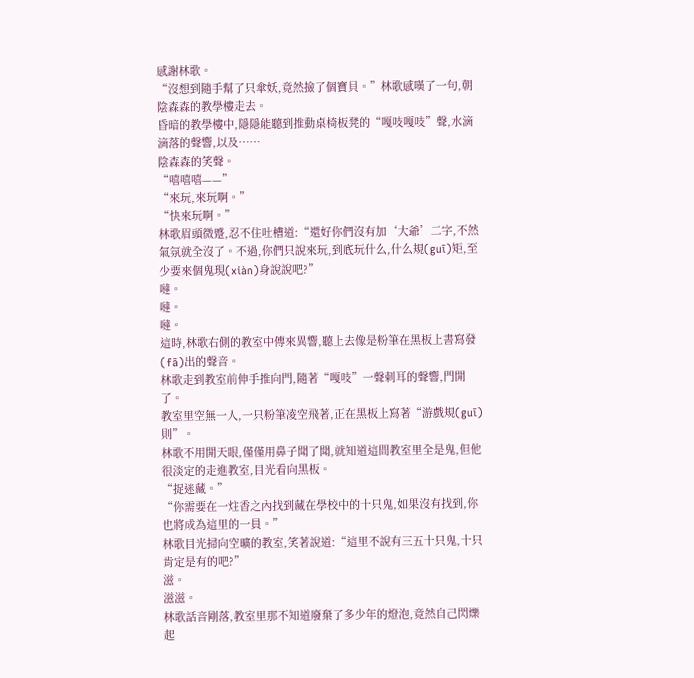感謝林歌。
“沒想到隨手幫了只傘妖,竟然撿了個寶貝。”林歌感嘆了一句,朝陰森森的教學樓走去。
昏暗的教學樓中,隱隱能聽到推動桌椅板凳的“嘎吱嘎吱”聲,水滴滴落的聲響,以及……
陰森森的笑聲。
“嘻嘻嘻——”
“來玩,來玩啊。”
“快來玩啊。”
林歌眉頭微蹙,忍不住吐槽道:“還好你們沒有加‘大爺’二字,不然氣氛就全沒了。不過,你們只說來玩,到底玩什么,什么規(guī)矩,至少要來個鬼現(xiàn)身說說吧?”
噠。
噠。
噠。
這時,林歌右側的教室中傳來異響,聽上去像是粉筆在黑板上書寫發(fā)出的聲音。
林歌走到教室前伸手推向門,隨著“嘎吱”一聲刺耳的聲響,門開了。
教室里空無一人,一只粉筆凌空飛著,正在黑板上寫著“游戲規(guī)則”。
林歌不用開天眼,僅僅用鼻子聞了聞,就知道這間教室里全是鬼,但他很淡定的走進教室,目光看向黑板。
“捉迷藏。”
“你需要在一炷香之內找到藏在學校中的十只鬼,如果沒有找到,你也將成為這里的一員。”
林歌目光掃向空曠的教室,笑著說道:“這里不說有三五十只鬼,十只肯定是有的吧?”
滋。
滋滋。
林歌話音剛落,教室里那不知道廢棄了多少年的燈泡,竟然自己閃爍起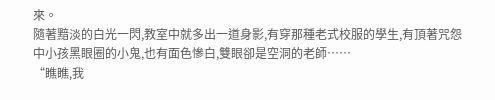來。
隨著黯淡的白光一閃,教室中就多出一道身影,有穿那種老式校服的學生,有頂著咒怨中小孩黑眼圈的小鬼,也有面色慘白,雙眼卻是空洞的老師……
“瞧瞧,我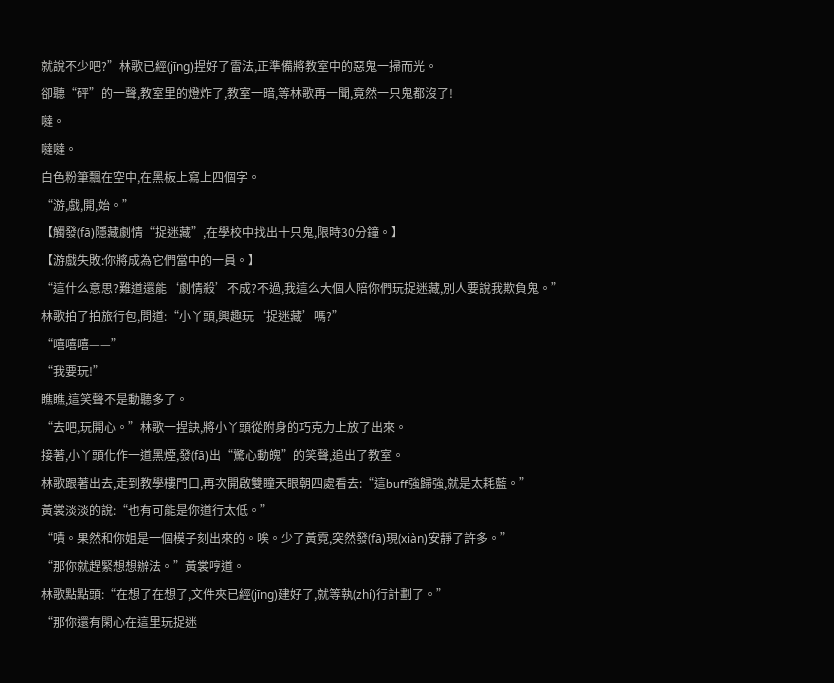就說不少吧?”林歌已經(jīng)捏好了雷法,正準備將教室中的惡鬼一掃而光。
卻聽“砰”的一聲,教室里的燈炸了,教室一暗,等林歌再一聞,竟然一只鬼都沒了!
噠。
噠噠。
白色粉筆飄在空中,在黑板上寫上四個字。
“游,戲,開,始。”
【觸發(fā)隱藏劇情“捉迷藏”,在學校中找出十只鬼,限時30分鐘。】
【游戲失敗:你將成為它們當中的一員。】
“這什么意思?難道還能‘劇情殺’不成?不過,我這么大個人陪你們玩捉迷藏,別人要說我欺負鬼。”
林歌拍了拍旅行包,問道:“小丫頭,興趣玩‘捉迷藏’嗎?”
“嘻嘻嘻——”
“我要玩!”
瞧瞧,這笑聲不是動聽多了。
“去吧,玩開心。”林歌一捏訣,將小丫頭從附身的巧克力上放了出來。
接著,小丫頭化作一道黑煙,發(fā)出“驚心動魄”的笑聲,追出了教室。
林歌跟著出去,走到教學樓門口,再次開啟雙瞳天眼朝四處看去:“這buff強歸強,就是太耗藍。”
黃裳淡淡的說:“也有可能是你道行太低。”
“嘖。果然和你姐是一個模子刻出來的。唉。少了黃霓,突然發(fā)現(xiàn)安靜了許多。”
“那你就趕緊想想辦法。”黃裳哼道。
林歌點點頭:“在想了在想了,文件夾已經(jīng)建好了,就等執(zhí)行計劃了。”
“那你還有閑心在這里玩捉迷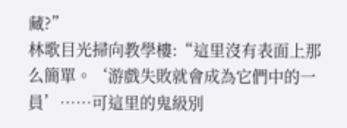藏?”
林歌目光掃向教學樓:“這里沒有表面上那么簡單。‘游戲失敗就會成為它們中的一員’……可這里的鬼級別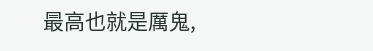最高也就是厲鬼,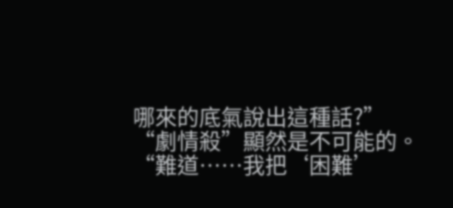哪來的底氣說出這種話?”
“劇情殺”顯然是不可能的。
“難道……我把‘困難’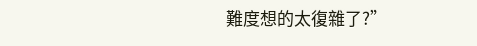難度想的太復雜了?”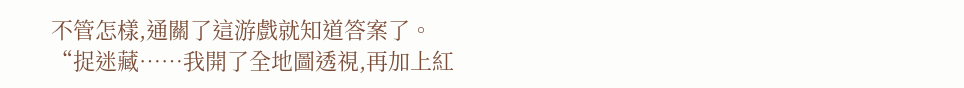不管怎樣,通關了這游戲就知道答案了。
“捉迷藏……我開了全地圖透視,再加上紅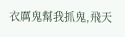衣厲鬼幫我抓鬼,飛天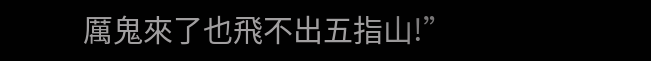厲鬼來了也飛不出五指山!”